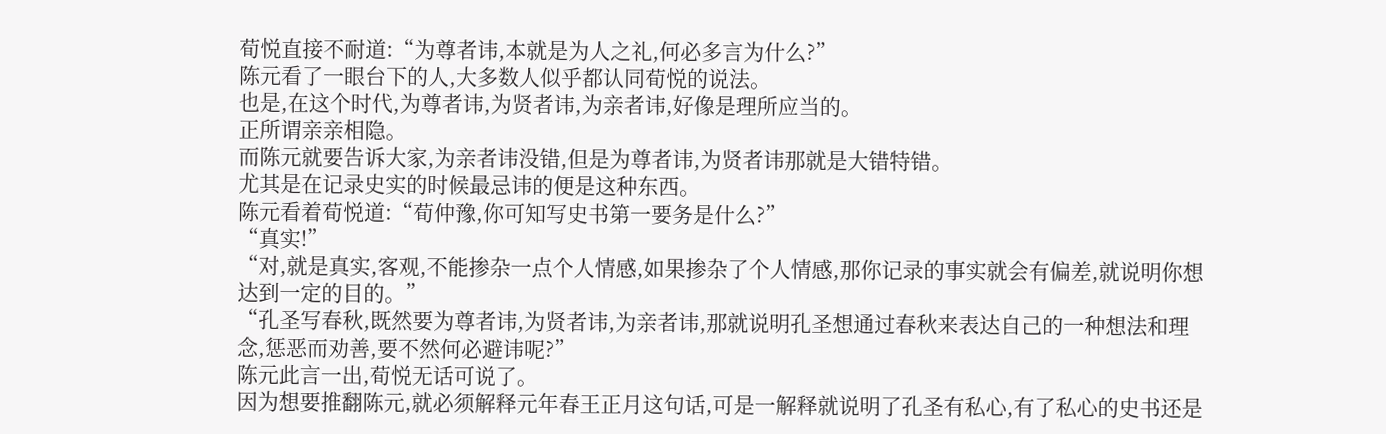荀悦直接不耐道:“为尊者讳,本就是为人之礼,何必多言为什么?”
陈元看了一眼台下的人,大多数人似乎都认同荀悦的说法。
也是,在这个时代,为尊者讳,为贤者讳,为亲者讳,好像是理所应当的。
正所谓亲亲相隐。
而陈元就要告诉大家,为亲者讳没错,但是为尊者讳,为贤者讳那就是大错特错。
尤其是在记录史实的时候最忌讳的便是这种东西。
陈元看着荀悦道:“荀仲豫,你可知写史书第一要务是什么?”
“真实!”
“对,就是真实,客观,不能掺杂一点个人情感,如果掺杂了个人情感,那你记录的事实就会有偏差,就说明你想达到一定的目的。”
“孔圣写春秋,既然要为尊者讳,为贤者讳,为亲者讳,那就说明孔圣想通过春秋来表达自己的一种想法和理念,惩恶而劝善,要不然何必避讳呢?”
陈元此言一出,荀悦无话可说了。
因为想要推翻陈元,就必须解释元年春王正月这句话,可是一解释就说明了孔圣有私心,有了私心的史书还是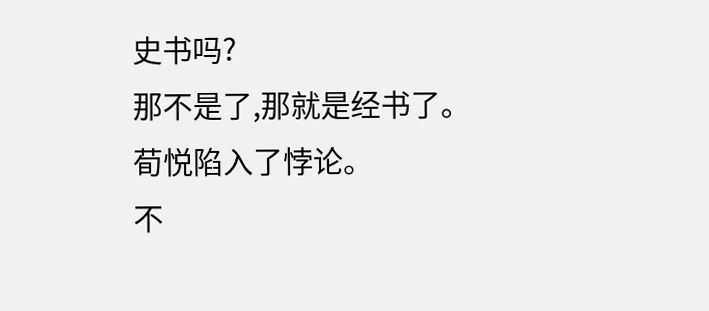史书吗?
那不是了,那就是经书了。
荀悦陷入了悖论。
不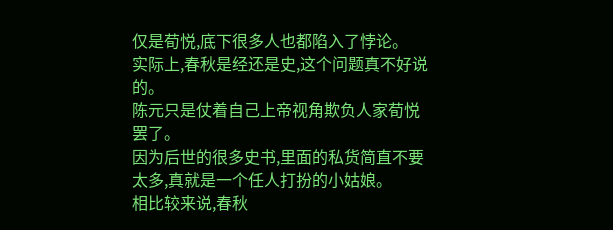仅是荀悦,底下很多人也都陷入了悖论。
实际上,春秋是经还是史,这个问题真不好说的。
陈元只是仗着自己上帝视角欺负人家荀悦罢了。
因为后世的很多史书,里面的私货简直不要太多,真就是一个任人打扮的小姑娘。
相比较来说,春秋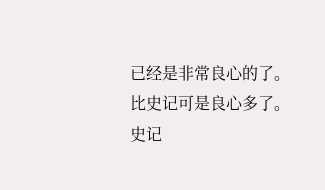已经是非常良心的了。
比史记可是良心多了。
史记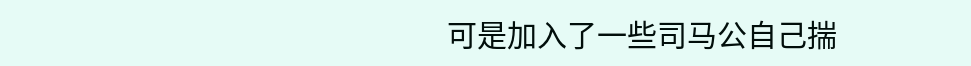可是加入了一些司马公自己揣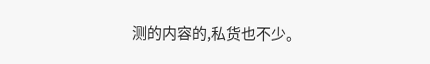测的内容的,私货也不少。